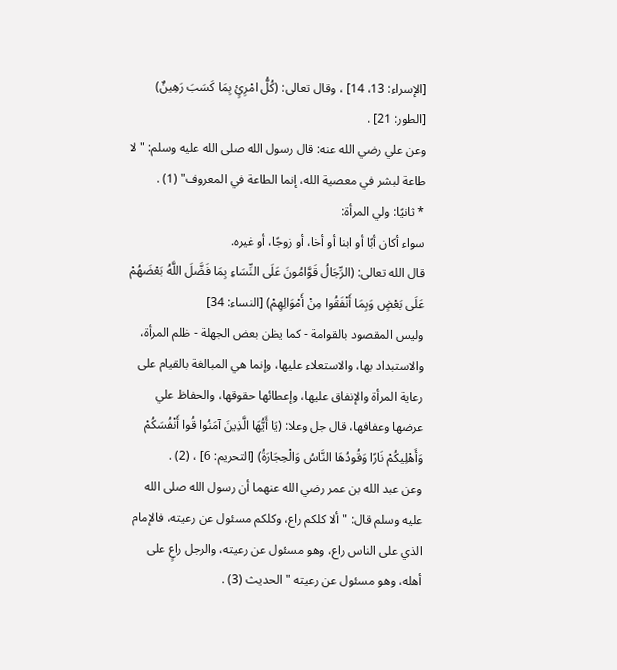[الإسراء: 13، 14] ، وقال تعالى: (كُلُّ امْرِئٍ بِمَا كَسَبَ رَهِينٌ) [الطور: 21] .
وعن علي رضي الله عنه: قال رسول الله صلى الله عليه وسلم: "لا طاعة لبشر في معصية الله، إنما الطاعة في المعروف" (1) .
* ثانيًا: ولي المرأة:
سواء أكان أبًا أو ابنا أو أخا، أو زوجًا، أو غيره.
قال الله تعالى: (الرِّجَالُ قَوَّامُونَ عَلَى النِّسَاءِ بِمَا فَضَّلَ اللَّهُ بَعْضَهُمْ عَلَى بَعْضٍ وَبِمَا أَنْفَقُوا مِنْ أَمْوَالِهِمْ) [النساء: 34]
وليس المقصود بالقوامة - كما يظن بعض الجهلة - ظلم المرأة، والاستبداد بها، والاستعلاء عليها، وإنما هي المبالغة بالقيام على رعاية المرأة والإنفاق عليها، وإعطائها حقوقها، والحفاظ علي عرضها وعفافها، قال جل وعلا: (يَا أَيُّهَا الَّذِينَ آمَنُوا قُوا أَنْفُسَكُمْ وَأَهْلِيكُمْ نَارًا وَقُودُهَا النَّاسُ وَالْحِجَارَةُ) [التحريم: 6] ، (2) .
وعن عبد الله بن عمر رضي الله عنهما أن رسول الله صلى الله عليه وسلم قال: "ألا كلكم راع، وكلكم مسئول عن رعيته، فالإمام الذي على الناس راع، وهو مسئول عن رعيته، والرجل راعٍ على أهله، وهو مسئول عن رعيته " الحديث (3) .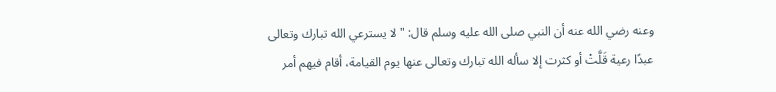وعنه رضي الله عنه أن النبي صلى الله عليه وسلم قال: "لا يسترعي الله تبارك وتعالى عبدًا رعية قَلَّتْ أو كثرت إلا سأله الله تبارك وتعالى عنها يوم القيامة، أقام فيهم أمر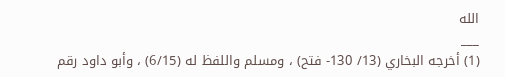الله
___
(1) أخرجه البخاري (13/ 130- فتح) ، ومسلم واللفظ له (6/15) ، وأبو داود رقم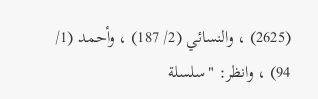(2625) ، والنسائي (2/ 187) ، وأحمد (1/ 94) ، وانظر: "سلسلة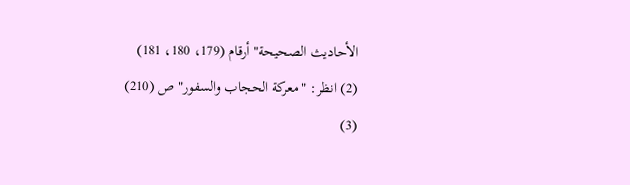الأحاديث الصحيحة" أرقام (179، 180، 181)
(2) انظر: "معركة الحجاب والسفور" ص (210)
(3)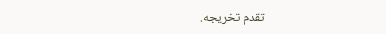تقدم تخريجه.